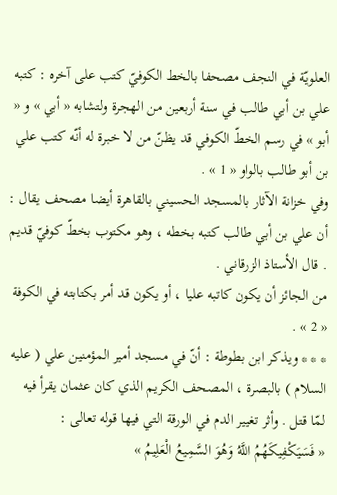العلويّة في النجف مصحفا بالخط الكوفيّ كتب على آخره : كتبه علي بن أبي طالب في سنة أربعين من الهجرة ولتشابه « أبي » و « أبو » في رسم الخطّ الكوفي قد يظنّ من لا خبرة له أنّه كتب علي بن أبو طالب بالواو « 1 » .
وفي خزانة الآثار بالمسجد الحسيني بالقاهرة أيضا مصحف يقال : أن علي بن أبي طالب كتبه بخطه ، وهو مكتوب بخطّ كوفيّ قديم . قال الأستاذ الزرقاني .
من الجائز أن يكون كاتبه عليا ، أو يكون قد أمر بكتابته في الكوفة « 2 » .
* * * ويذكر ابن بطوطة : أنّ في مسجد أمير المؤمنين علي ( عليه السلام ) بالبصرة ، المصحف الكريم الذي كان عثمان يقرأ فيه لمّا قتل . وأثر تغيير الدم في الورقة التي فيها قوله تعالى :
« فَسَيَكْفِيكَهُمُ اللَّهُ وَهُوَ السَّمِيعُ الْعَلِيمُ »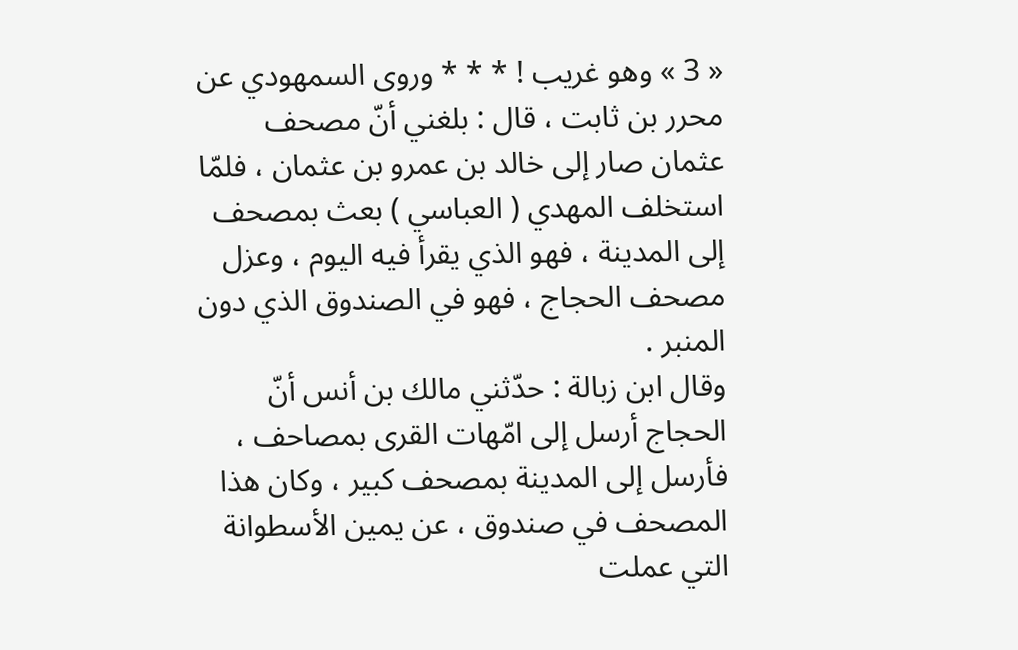« 3 » وهو غريب ! * * * وروى السمهودي عن محرر بن ثابت ، قال : بلغني أنّ مصحف عثمان صار إلى خالد بن عمرو بن عثمان ، فلمّا استخلف المهدي ( العباسي ) بعث بمصحف إلى المدينة ، فهو الذي يقرأ فيه اليوم ، وعزل مصحف الحجاج ، فهو في الصندوق الذي دون المنبر .
وقال ابن زبالة : حدّثني مالك بن أنس أنّ الحجاج أرسل إلى امّهات القرى بمصاحف ، فأرسل إلى المدينة بمصحف كبير ، وكان هذا المصحف في صندوق ، عن يمين الأسطوانة التي عملت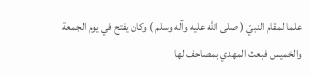علما لمقام النبيّ ( صلى اللّه عليه وآله وسلم ) وكان يفتح في يوم الجمعة والخميس فبعث المهدي بمصاحف لها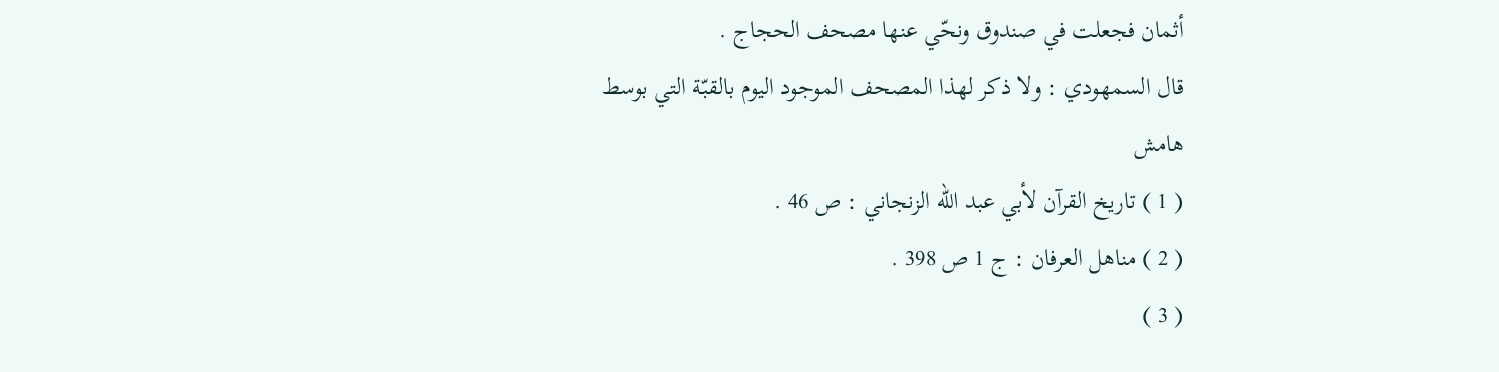أثمان فجعلت في صندوق ونحّي عنها مصحف الحجاج .
قال السمهودي : ولا ذكر لهذا المصحف الموجود اليوم بالقبّة التي بوسط
هامش
( 1 ) تاريخ القرآن لأبي عبد اللّه الزنجاني : ص 46 .
( 2 ) مناهل العرفان : ج 1 ص 398 .
( 3 )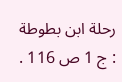رحلة ابن بطوطة : ج 1 ص 116 .